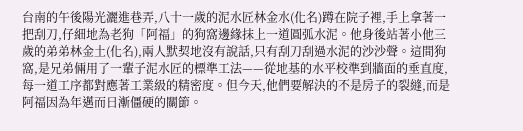台南的午後陽光灑進巷弄,八十一歲的泥水匠林金水(化名)蹲在院子裡,手上拿著一把刮刀,仔細地為老狗「阿福」的狗窩邊緣抹上一道圓弧水泥。他身後站著小他三歲的弟弟林金土(化名),兩人默契地沒有說話,只有刮刀刮過水泥的沙沙聲。這間狗窩,是兄弟倆用了一輩子泥水匠的標準工法——從地基的水平校準到牆面的垂直度,每一道工序都對應著工業級的精密度。但今天,他們要解決的不是房子的裂縫,而是阿福因為年邁而日漸僵硬的關節。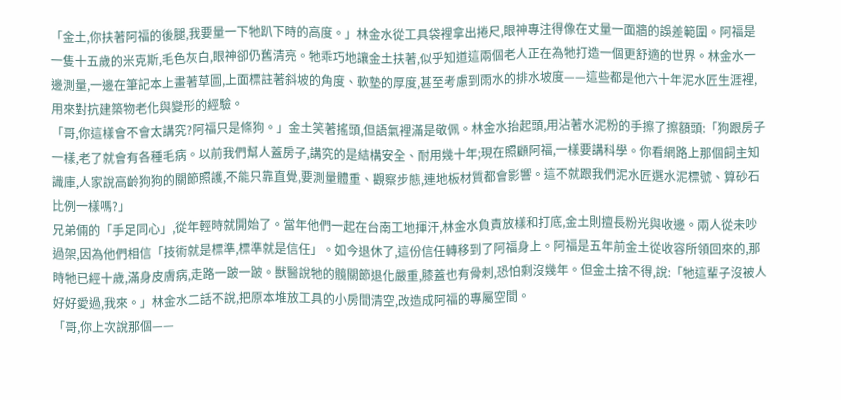「金土,你扶著阿福的後腿,我要量一下牠趴下時的高度。」林金水從工具袋裡拿出捲尺,眼神專注得像在丈量一面牆的誤差範圍。阿福是一隻十五歲的米克斯,毛色灰白,眼神卻仍舊清亮。牠乖巧地讓金土扶著,似乎知道這兩個老人正在為牠打造一個更舒適的世界。林金水一邊測量,一邊在筆記本上畫著草圖,上面標註著斜坡的角度、軟墊的厚度,甚至考慮到雨水的排水坡度——這些都是他六十年泥水匠生涯裡,用來對抗建築物老化與變形的經驗。
「哥,你這樣會不會太講究?阿福只是條狗。」金土笑著搖頭,但語氣裡滿是敬佩。林金水抬起頭,用沾著水泥粉的手擦了擦額頭:「狗跟房子一樣,老了就會有各種毛病。以前我們幫人蓋房子,講究的是結構安全、耐用幾十年;現在照顧阿福,一樣要講科學。你看網路上那個飼主知識庫,人家說高齡狗狗的關節照護,不能只靠直覺,要測量體重、觀察步態,連地板材質都會影響。這不就跟我們泥水匠選水泥標號、算砂石比例一樣嗎?」
兄弟倆的「手足同心」,從年輕時就開始了。當年他們一起在台南工地揮汗,林金水負責放樣和打底,金土則擅長粉光與收邊。兩人從未吵過架,因為他們相信「技術就是標準,標準就是信任」。如今退休了,這份信任轉移到了阿福身上。阿福是五年前金土從收容所領回來的,那時牠已經十歲,滿身皮膚病,走路一跛一跛。獸醫說牠的髖關節退化嚴重,膝蓋也有骨刺,恐怕剩沒幾年。但金土捨不得,說:「牠這輩子沒被人好好愛過,我來。」林金水二話不說,把原本堆放工具的小房間清空,改造成阿福的專屬空間。
「哥,你上次說那個——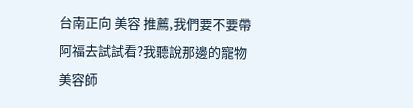台南正向 美容 推薦,我們要不要帶阿福去試試看?我聽說那邊的寵物美容師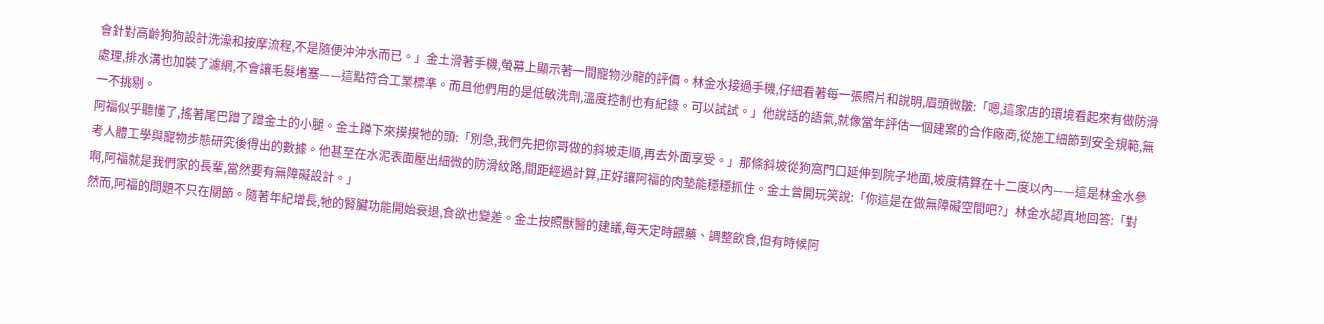會針對高齡狗狗設計洗澡和按摩流程,不是隨便沖沖水而已。」金土滑著手機,螢幕上顯示著一間寵物沙龍的評價。林金水接過手機,仔細看著每一張照片和說明,眉頭微皺:「嗯,這家店的環境看起來有做防滑處理,排水溝也加裝了濾網,不會讓毛髮堵塞——這點符合工業標準。而且他們用的是低敏洗劑,溫度控制也有紀錄。可以試試。」他說話的語氣,就像當年評估一個建案的合作廠商,從施工細節到安全規範,無一不挑剔。
阿福似乎聽懂了,搖著尾巴蹭了蹭金土的小腿。金土蹲下來摸摸牠的頭:「別急,我們先把你哥做的斜坡走順,再去外面享受。」那條斜坡從狗窩門口延伸到院子地面,坡度精算在十二度以內——這是林金水參考人體工學與寵物步態研究後得出的數據。他甚至在水泥表面壓出細微的防滑紋路,間距經過計算,正好讓阿福的肉墊能穩穩抓住。金土曾開玩笑說:「你這是在做無障礙空間吧?」林金水認真地回答:「對啊,阿福就是我們家的長輩,當然要有無障礙設計。」
然而,阿福的問題不只在關節。隨著年紀增長,牠的腎臟功能開始衰退,食欲也變差。金土按照獸醫的建議,每天定時餵藥、調整飲食,但有時候阿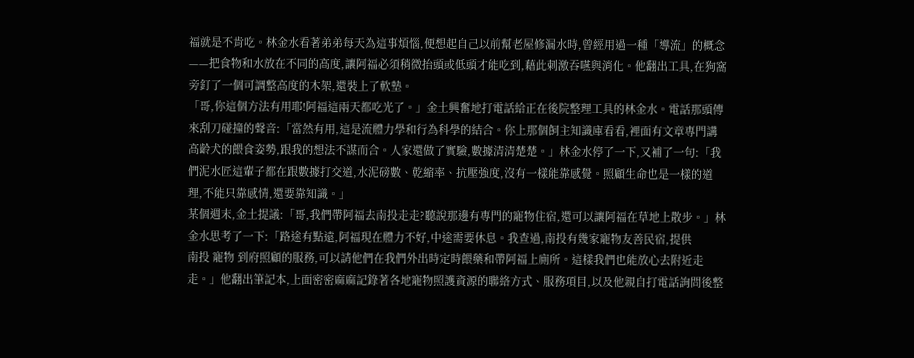福就是不肯吃。林金水看著弟弟每天為這事煩惱,便想起自己以前幫老屋修漏水時,曾經用過一種「導流」的概念——把食物和水放在不同的高度,讓阿福必須稍微抬頭或低頭才能吃到,藉此刺激吞嚥與消化。他翻出工具,在狗窩旁釘了一個可調整高度的木架,還裝上了軟墊。
「哥,你這個方法有用耶!阿福這兩天都吃光了。」金土興奮地打電話給正在後院整理工具的林金水。電話那頭傳來刮刀碰撞的聲音:「當然有用,這是流體力學和行為科學的結合。你上那個飼主知識庫看看,裡面有文章專門講高齡犬的餵食姿勢,跟我的想法不謀而合。人家還做了實驗,數據清清楚楚。」林金水停了一下,又補了一句:「我們泥水匠這輩子都在跟數據打交道,水泥磅數、乾縮率、抗壓強度,沒有一樣能靠感覺。照顧生命也是一樣的道理,不能只靠感情,還要靠知識。」
某個週末,金土提議:「哥,我們帶阿福去南投走走?聽說那邊有專門的寵物住宿,還可以讓阿福在草地上散步。」林金水思考了一下:「路途有點遠,阿福現在體力不好,中途需要休息。我查過,南投有幾家寵物友善民宿,提供
南投 寵物 到府照顧的服務,可以請他們在我們外出時定時餵藥和帶阿福上廁所。這樣我們也能放心去附近走走。」他翻出筆記本,上面密密麻麻記錄著各地寵物照護資源的聯絡方式、服務項目,以及他親自打電話詢問後整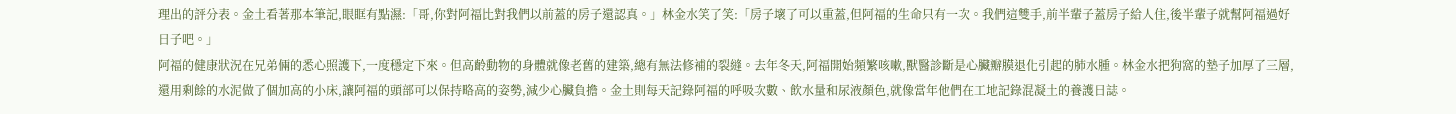理出的評分表。金土看著那本筆記,眼眶有點濕:「哥,你對阿福比對我們以前蓋的房子還認真。」林金水笑了笑:「房子壞了可以重蓋,但阿福的生命只有一次。我們這雙手,前半輩子蓋房子給人住,後半輩子就幫阿福過好日子吧。」
阿福的健康狀況在兄弟倆的悉心照護下,一度穩定下來。但高齡動物的身體就像老舊的建築,總有無法修補的裂縫。去年冬天,阿福開始頻繁咳嗽,獸醫診斷是心臟瓣膜退化引起的肺水腫。林金水把狗窩的墊子加厚了三層,還用剩餘的水泥做了個加高的小床,讓阿福的頭部可以保持略高的姿勢,減少心臟負擔。金土則每天記錄阿福的呼吸次數、飲水量和尿液顏色,就像當年他們在工地記錄混凝土的養護日誌。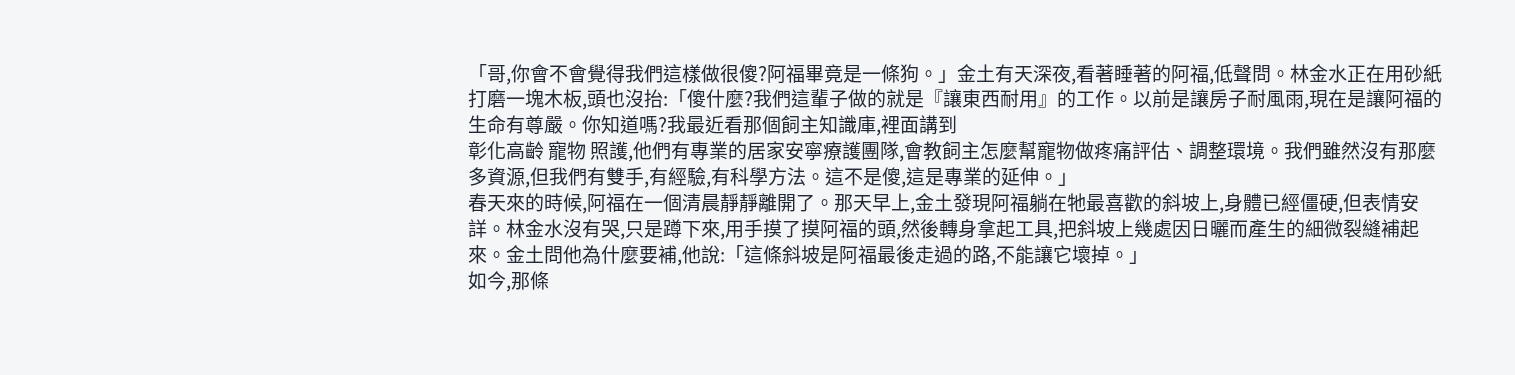「哥,你會不會覺得我們這樣做很傻?阿福畢竟是一條狗。」金土有天深夜,看著睡著的阿福,低聲問。林金水正在用砂紙打磨一塊木板,頭也沒抬:「傻什麼?我們這輩子做的就是『讓東西耐用』的工作。以前是讓房子耐風雨,現在是讓阿福的生命有尊嚴。你知道嗎?我最近看那個飼主知識庫,裡面講到
彰化高齡 寵物 照護,他們有專業的居家安寧療護團隊,會教飼主怎麼幫寵物做疼痛評估、調整環境。我們雖然沒有那麼多資源,但我們有雙手,有經驗,有科學方法。這不是傻,這是專業的延伸。」
春天來的時候,阿福在一個清晨靜靜離開了。那天早上,金土發現阿福躺在牠最喜歡的斜坡上,身體已經僵硬,但表情安詳。林金水沒有哭,只是蹲下來,用手摸了摸阿福的頭,然後轉身拿起工具,把斜坡上幾處因日曬而產生的細微裂縫補起來。金土問他為什麼要補,他說:「這條斜坡是阿福最後走過的路,不能讓它壞掉。」
如今,那條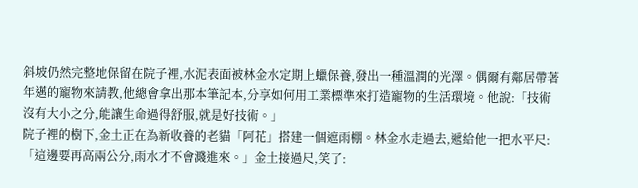斜坡仍然完整地保留在院子裡,水泥表面被林金水定期上蠟保養,發出一種溫潤的光澤。偶爾有鄰居帶著年邁的寵物來請教,他總會拿出那本筆記本,分享如何用工業標準來打造寵物的生活環境。他說:「技術沒有大小之分,能讓生命過得舒服,就是好技術。」
院子裡的樹下,金土正在為新收養的老貓「阿花」搭建一個遮雨棚。林金水走過去,遞給他一把水平尺:「這邊要再高兩公分,雨水才不會濺進來。」金土接過尺,笑了: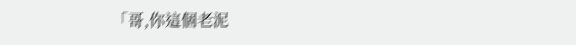「哥,你這個老泥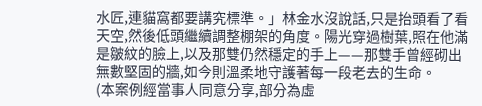水匠,連貓窩都要講究標準。」林金水沒說話,只是抬頭看了看天空,然後低頭繼續調整棚架的角度。陽光穿過樹葉,照在他滿是皺紋的臉上,以及那雙仍然穩定的手上——那雙手曾經砌出無數堅固的牆,如今則溫柔地守護著每一段老去的生命。
(本案例經當事人同意分享,部分為虛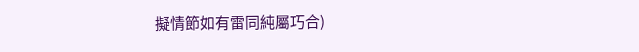擬情節如有雷同純屬巧合)